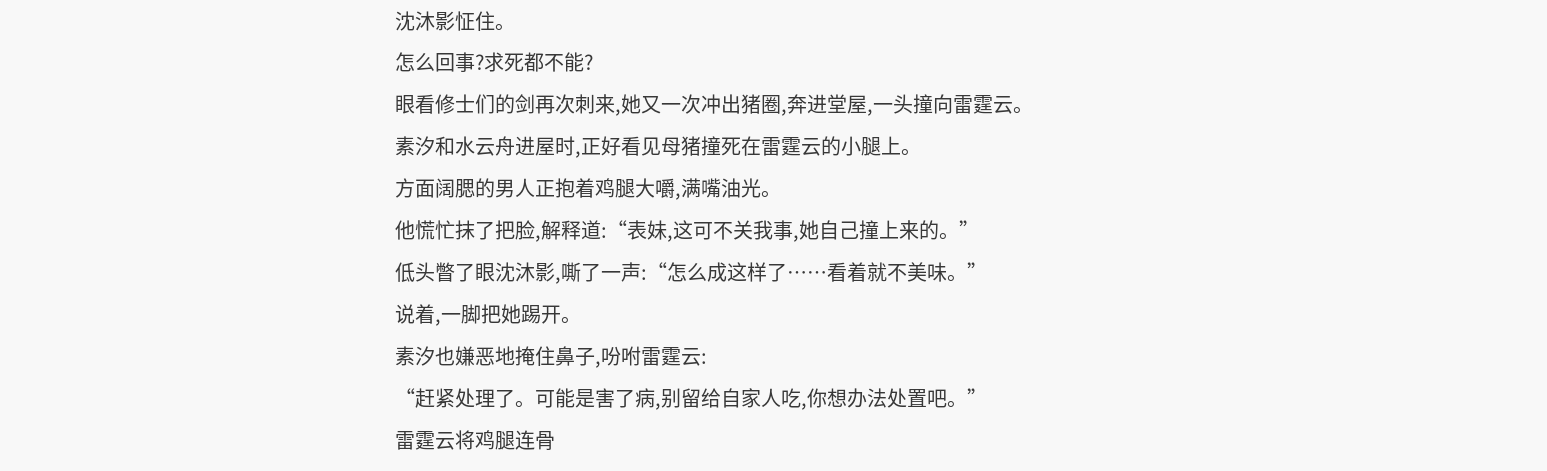沈沐影怔住。
怎么回事?求死都不能?
眼看修士们的剑再次刺来,她又一次冲出猪圈,奔进堂屋,一头撞向雷霆云。
素汐和水云舟进屋时,正好看见母猪撞死在雷霆云的小腿上。
方面阔腮的男人正抱着鸡腿大嚼,满嘴油光。
他慌忙抹了把脸,解释道:“表妹,这可不关我事,她自己撞上来的。”
低头瞥了眼沈沐影,嘶了一声:“怎么成这样了……看着就不美味。”
说着,一脚把她踢开。
素汐也嫌恶地掩住鼻子,吩咐雷霆云:
“赶紧处理了。可能是害了病,别留给自家人吃,你想办法处置吧。”
雷霆云将鸡腿连骨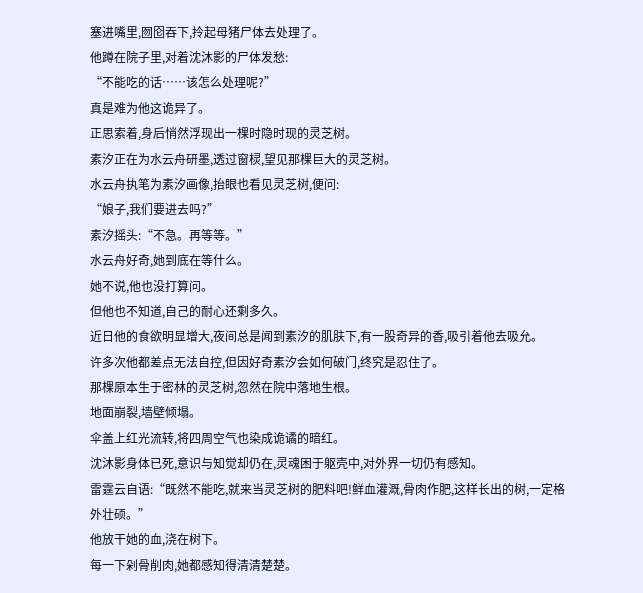塞进嘴里,囫囵吞下,拎起母猪尸体去处理了。
他蹲在院子里,对着沈沐影的尸体发愁:
“不能吃的话……该怎么处理呢?”
真是难为他这诡异了。
正思索着,身后悄然浮现出一棵时隐时现的灵芝树。
素汐正在为水云舟研墨,透过窗棂,望见那棵巨大的灵芝树。
水云舟执笔为素汐画像,抬眼也看见灵芝树,便问:
“娘子,我们要进去吗?”
素汐摇头:“不急。再等等。”
水云舟好奇,她到底在等什么。
她不说,他也没打算问。
但他也不知道,自己的耐心还剩多久。
近日他的食欲明显增大,夜间总是闻到素汐的肌肤下,有一股奇异的香,吸引着他去吸允。
许多次他都差点无法自控,但因好奇素汐会如何破门,终究是忍住了。
那棵原本生于密林的灵芝树,忽然在院中落地生根。
地面崩裂,墙壁倾塌。
伞盖上红光流转,将四周空气也染成诡谲的暗红。
沈沐影身体已死,意识与知觉却仍在,灵魂困于躯壳中,对外界一切仍有感知。
雷霆云自语:“既然不能吃,就来当灵芝树的肥料吧!鲜血灌溉,骨肉作肥,这样长出的树,一定格外壮硕。”
他放干她的血,浇在树下。
每一下剁骨削肉,她都感知得清清楚楚。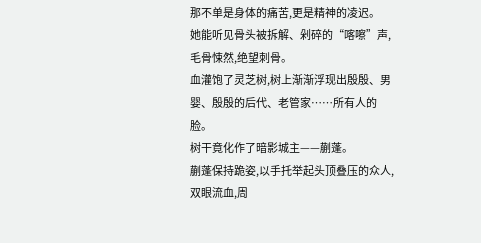那不单是身体的痛苦,更是精神的凌迟。
她能听见骨头被拆解、剁碎的“喀嚓”声,毛骨悚然,绝望刺骨。
血灌饱了灵芝树,树上渐渐浮现出殷殷、男婴、殷殷的后代、老管家……所有人的脸。
树干竟化作了暗影城主——蒯蓬。
蒯蓬保持跪姿,以手托举起头顶叠压的众人,双眼流血,周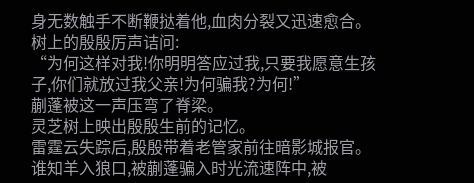身无数触手不断鞭挞着他,血肉分裂又迅速愈合。
树上的殷殷厉声诘问:
“为何这样对我!你明明答应过我,只要我愿意生孩子,你们就放过我父亲!为何骗我?为何!”
蒯蓬被这一声压弯了脊梁。
灵芝树上映出殷殷生前的记忆。
雷霆云失踪后,殷殷带着老管家前往暗影城报官。
谁知羊入狼口,被蒯蓬骗入时光流速阵中,被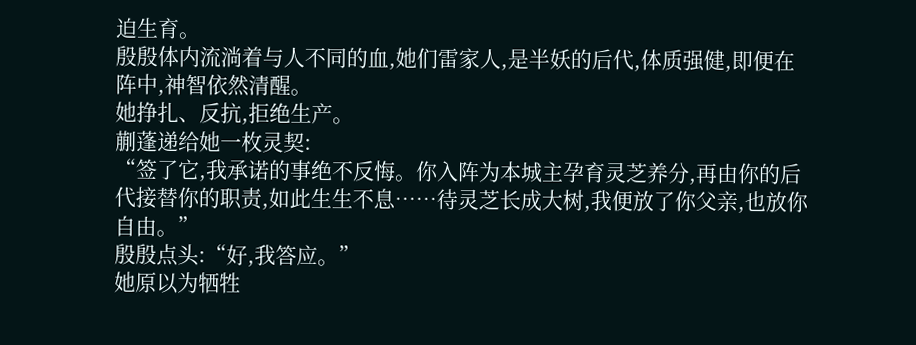迫生育。
殷殷体内流淌着与人不同的血,她们雷家人,是半妖的后代,体质强健,即便在阵中,神智依然清醒。
她挣扎、反抗,拒绝生产。
蒯蓬递给她一枚灵契:
“签了它,我承诺的事绝不反悔。你入阵为本城主孕育灵芝养分,再由你的后代接替你的职责,如此生生不息……待灵芝长成大树,我便放了你父亲,也放你自由。”
殷殷点头:“好,我答应。”
她原以为牺牲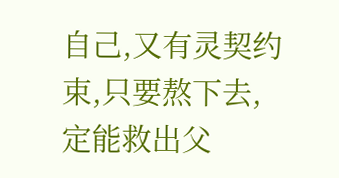自己,又有灵契约束,只要熬下去,定能救出父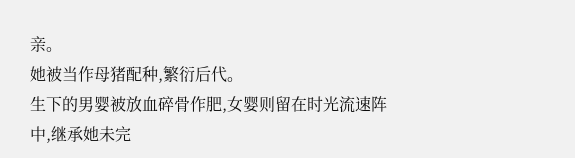亲。
她被当作母猪配种,繁衍后代。
生下的男婴被放血碎骨作肥,女婴则留在时光流速阵中,继承她未完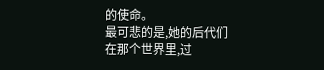的使命。
最可悲的是,她的后代们在那个世界里,过